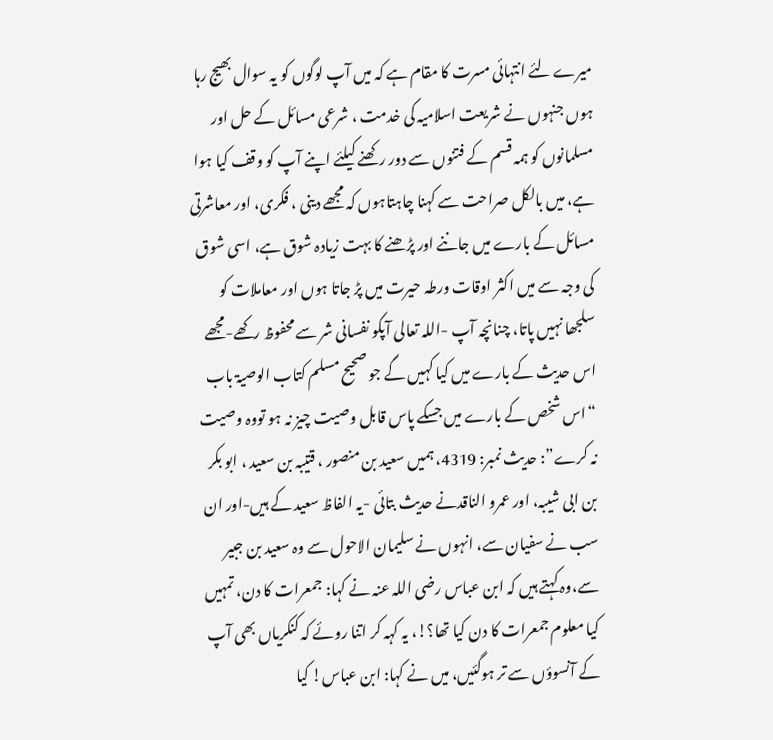میرے لئے انتہائی مسرت کا مقام ہے کہ میں آپ لوگوں کو یہ سوال بھیج رہا ہوں جنہوں نے شریعت اسلامیہ کی خدمت ، شرعی مسائل کے حل اور مسلمانوں کو ہمہ قسم کے فتنوں سے دور رکھنے کیلئے اپنے آپ کو وقف کیا ہوا ہے، میں بالکل صراحت سے کہنا چاہتاہوں کہ مجھے دینی ، فکری، اور معاشرتی مسائل کے بارے میں جاننے اور پڑھنے کا بہت زیادہ شوق ہے، اسی شوق کی وجہ سے میں اکثر اوقات ورطہ حیرت میں پڑ جاتا ہوں اور معاملات کو سلجھا نہیں پاتا، چنانچہ آپ -اللہ تعالی آپکو نفسانی شر سے محفوظ رکھے-مجھے اس حدیث کے بارے میں کیا کہیں گے جو صحیح مسلم کتاب الوصیۃ باب “اس شخص کے بارے میں جسکے پاس قابل وصیت چیز نہ ہو تووہ وصیت نہ کرے”: حدیث نمبر: 4319، ہمیں سعید بن منصور ، قتیبہ بن سعید ، ابو بکر بن ابی شیبہ، اور عمرو الناقدنے حدیث بتائی -یہ الفاظ سعید کے ہیں-اور ان سب نے سفیان سے، انہوں نے سلیمان الاحول سے وہ سعید بن جبیر سے،وہ کہتے ہیں کہ ابن عباس رضی اللہ عنہ نے کہا: جمعرات کا دن، تمہیں کیا معلوم جمعرات کا دن کیا تھا؟!، یہ کہہ کر اتنا روئے کہ کنکریاں بھی آپ کے آنسوؤں سے تر ہوگئیں، میں نے کہا: ابن عباس! کیا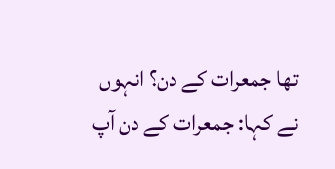تھا جمعرات کے دن؟ انہوں نے کہا: جمعرات کے دن آپ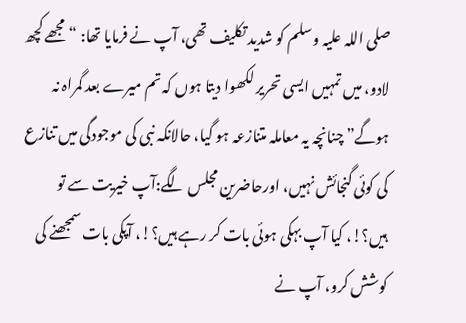صلی اللہ علیہ وسلم کو شدید تکلیف تھی، آپ نے فرمایا تھا: “مجھے کچھ لادو، میں تمہیں ایسی تحریر لکھوا دیتا ہوں کہ تم میرے بعد گمراہ نہ ہوگے” چنانچہ یہ معاملہ متنازعہ ہو گیا، حالانکہ نبی کی موجودگی میں تنازع کی کوئی گنجائش نہیں، اورحاضرین مجلس لگے:آپ خیریت سے تو ہیں؟!، کیا آپ بہکی ہوئی بات کر رہے ہیں؟!، آپکی بات سمجھنے کی کوشش کرو، آپ نے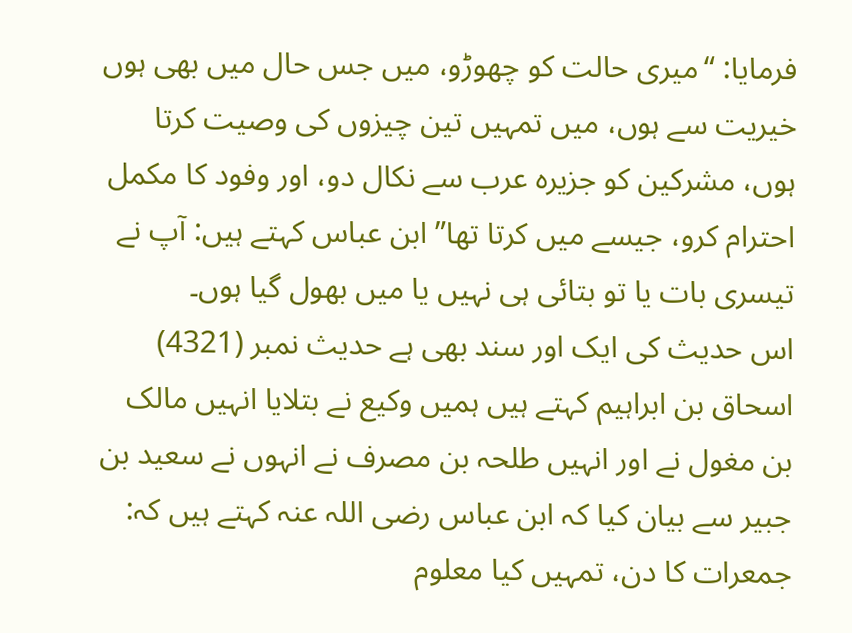فرمایا: “میری حالت کو چھوڑو، میں جس حال میں بھی ہوں خیریت سے ہوں، میں تمہیں تین چیزوں کی وصیت کرتا ہوں، مشرکین کو جزیرہ عرب سے نکال دو، اور وفود کا مکمل احترام کرو، جیسے میں کرتا تھا” ابن عباس کہتے ہیں: آپ نے تیسری بات یا تو بتائی ہی نہیں یا میں بھول گیا ہوں۔
اس حدیث کی ایک اور سند بھی ہے حدیث نمبر (4321) اسحاق بن ابراہیم کہتے ہیں ہمیں وکیع نے بتلایا انہیں مالک بن مغول نے اور انہیں طلحہ بن مصرف نے انہوں نے سعید بن جبیر سے بیان کیا کہ ابن عباس رضی اللہ عنہ کہتے ہیں کہ: جمعرات کا دن، تمہیں کیا معلوم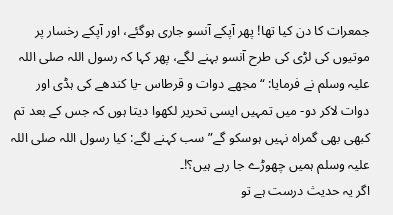جمعرات کا دن کیا تھا! پھر آپکے آنسو جاری ہوگئے، اور آپکے رخسار پر موتیوں کی لڑی کی طرح آنسو بہنے لگے، پھر کہا کہ رسول اللہ صلی اللہ علیہ وسلم نے فرمایا: “مجھے دوات و قرطاس -یا کندھے کی ہڈی اور دوات لاکر دو- میں تمہیں ایسی تحریر لکھوا دیتا ہوں کہ جس کے بعد تم کبھی بھی گمراہ نہیں ہوسکو گے” سب کہنے لگے: کیا رسول اللہ صلی اللہ علیہ وسلم ہمیں چھوڑے جا رہے ہیں؟!۔
اگر یہ حدیث درست ہے تو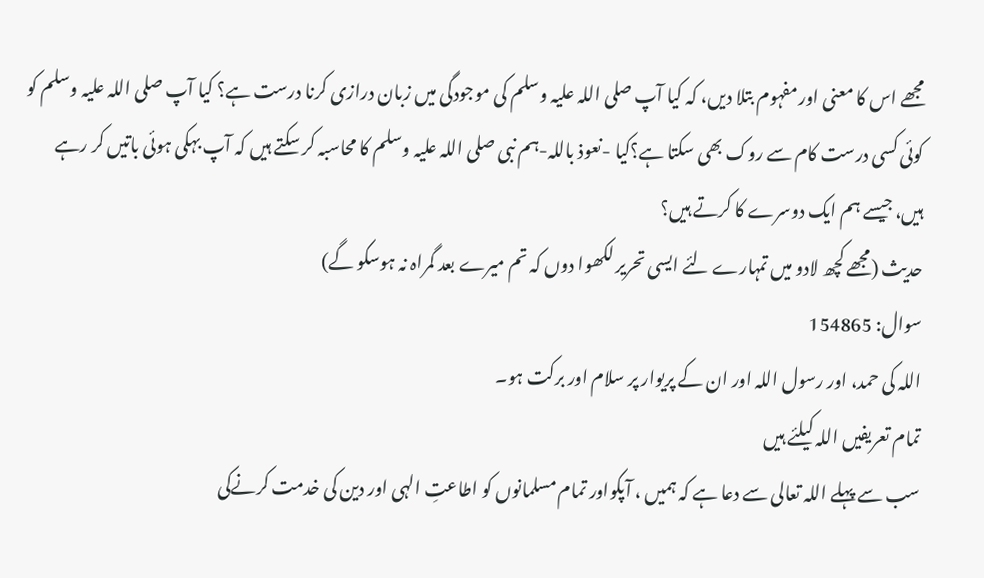مجھے اس کا معنی اور مفہوم بتلا دیں، کہ کیا آپ صلی اللہ علیہ وسلم کی موجودگی میں زبان درازی کرنا درست ہے؟ کیا آپ صلی اللہ علیہ وسلم کو کوئی کسی درست کام سے روک بھی سکتا ہے؟کیا -نعوذ باللہ-ہم نبی صلی اللہ علیہ وسلم کا محاسبہ کر سکتے ہیں کہ آپ بہکی ہوئی باتیں کر رہے ہیں، جیسے ہم ایک دوسرے کا کرتے ہیں؟
حدیث (مجھے کچھ لادو میں تمہارے لئے ایسی تحریر لکھوا دوں کہ تم میرے بعد گمراہ نہ ہوسکو گے)
سوال: 154865
اللہ کی حمد، اور رسول اللہ اور ان کے پریوار پر سلام اور برکت ہو۔
تمام تعریفیں اللہ کیلئے ہیں
سب سے پہلے اللہ تعالی سے دعا ہے کہ ہمیں ، آپکواور تمام مسلمانوں کو اطاعتِ الہی اور دین کی خدمت کرنےکی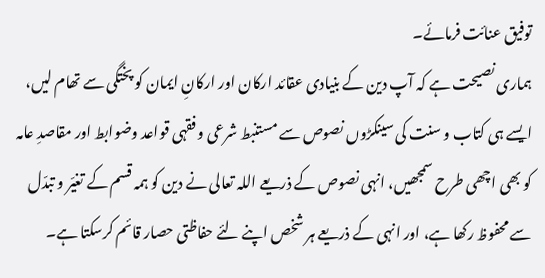توفیق عنائت فرمائے۔
ہماری نصیحت ہے کہ آپ دین کے بنیادی عقائد ارکان اور ارکانِ ایمان کو پختگی سے تھام لیں، ایسے ہی کتاب و سنت کی سینکڑوں نصوص سے مستنبط شرعی و فقہی قواعد وضوابط اور مقاصدِ عامہ کو بھی اچھی طرح سمجھیں، انہی نصوص کے ذریعے اللہ تعالی نے دین کو ہمہ قسم کے تغیّر و تبدّل سے محفوظ رکھا ہے، اور انہی کے ذریعے ہر شخص اپنے لئے حفاظتی حصار قائم کرسکتا ہے۔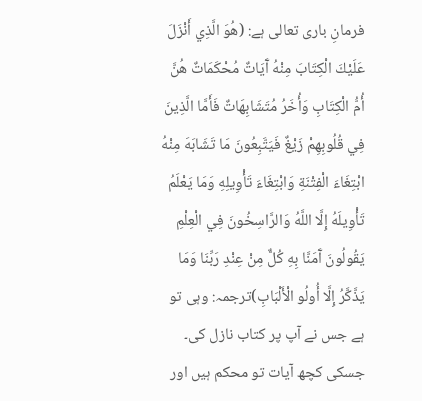فرمانِ باری تعالی ہے: (هُوَ الَّذِي أَنْزَلَ عَلَيْكَ الْكِتَابَ مِنْهُ آَيَاتٌ مُحْكَمَاتٌ هُنَّ أُمُّ الْكِتَابِ وَأُخَرُ مُتَشَابِهَاتٌ فَأَمَّا الَّذِينَ فِي قُلُوبِهِمْ زَيْغٌ فَيَتَّبِعُونَ مَا تَشَابَهَ مِنْهُ ابْتِغَاءَ الْفِتْنَةِ وَابْتِغَاءَ تَأْوِيلِهِ وَمَا يَعْلَمُ تَأْوِيلَهُ إِلَّا اللَّهُ وَالرَّاسِخُونَ فِي الْعِلْمِ يَقُولُونَ آَمَنَّا بِهِ كُلٌّ مِنْ عِنْدِ رَبِّنَا وَمَا يَذَّكَّرُ إِلَّا أُولُو الْأَلْبَابِ)ترجمہ: وہی تو ہے جس نے آپ پر کتاب نازل کی۔ جسکی کچھ آیات تو محکم ہیں اور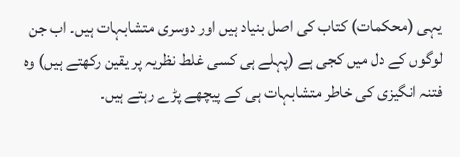یہی (محکمات) کتاب کی اصل بنیاد ہیں اور دوسری متشابہات ہیں۔ اب جن لوگوں کے دل میں کجی ہے (پہلے ہی کسی غلط نظریہ پر یقین رکھتے ہیں) وہ فتنہ انگیزی کی خاطر متشابہات ہی کے پیچھے پڑے رہتے ہیں۔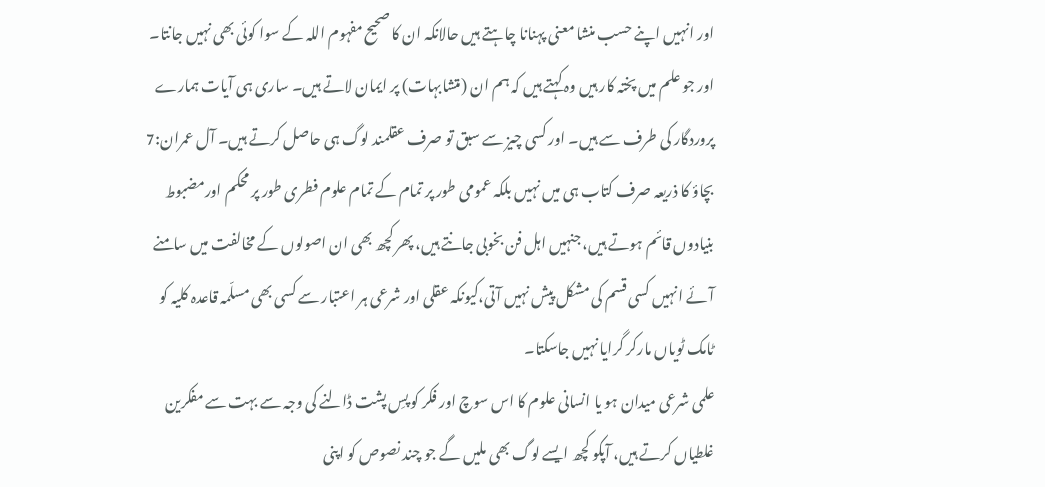اور انہیں اپنے حسب منشا معنی پہنانا چاہتے ہیں حالانکہ ان کا صحیح مفہوم اللہ کے سوا کوئی بھی نہیں جانتا۔ اور جو علم میں پختہ کار ہیں وہ کہتے ہیں کہ ہم ان (متشابہات) پر ایمان لاتے ہیں۔ ساری ہی آیات ہمارے پروردگار کی طرف سے ہیں۔ اور کسی چیز سے سبق تو صرف عقلمند لوگ ہی حاصل کرتے ہیں۔ آل عمران:7
بچاؤ کا ذریعہ صرف کتاب ہی میں نہیں بلکہ عمومی طور پر تمام کے تمام علوم فطری طور پر محکم اورمضبوط بنیادوں قائم ہوتے ہیں، جنہیں اہل فن بخوبی جانتے ہیں، پھر کچھ بھی ان اصولوں کے مخالفت میں سامنے آئے انہیں کسی قسم کی مشکل پیش نہیں آتی،کیونکہ عقلی اور شرعی ہر اعتبار سے کسی بھی مسلّمہ قاعدہ کلیہ کو ٹامک ٹویاں مارکر گرایا نہیں جاسکتا۔
علمی شرعی میدان ہو یا انسانی علوم کا اس سوچ اور فکر کو پسِ پشت ڈالنے کی وجہ سے بہت سے مفکرین غلطیاں کرتے ہیں، آپکو کچھ ایسے لوگ بھی ملیں گے جو چند نصوص کو اپنی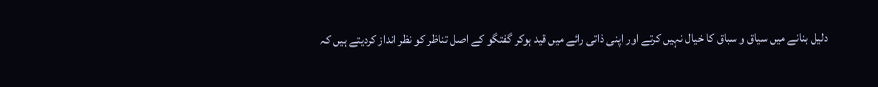دلیل بنانے میں سیاق و سباق کا خیال نہیں کرتے اور اپنی ذاتی رائے میں قید ہوکر گفتگو کے اصل تناظر کو نظر انداز کردیتے ہیں کہ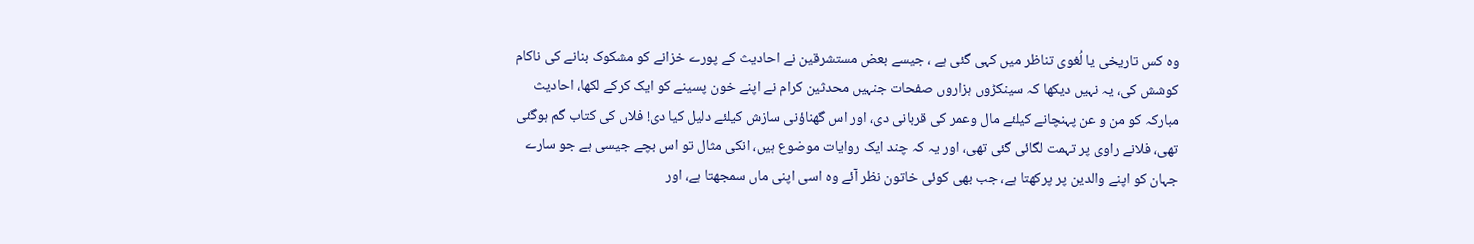وہ کس تاریخی یا لُغوی تناظر میں کہی گئی ہے ، جیسے بعض مستشرقین نے احادیث کے پورے خزانے کو مشکوک بنانے کی ناکام کوشش کی، یہ نہیں دیکھا کہ سینکڑوں ہزاروں صفحات جنہیں محدثین کرام نے اپنے خون پسینے کو ایک کرکے لکھا، احادیث مبارکہ کو من و عن پہنچانے کیلئے مال وعمر کی قربانی دی، اور اس گھناؤنی سازش کیلئے دلیل کیا دی! فلاں کی کتاب گم ہوگئی تھی، فلانے راوی پر تہمت لگائی گئی تھی، اور یہ کہ چند ایک روایات موضوع ہیں، انکی مثال تو اس بچے جیسی ہے جو سارے جہان کو اپنے والدین پر پرکھتا ہے، جب بھی کوئی خاتون نظر آئے وہ اسی اپنی ماں سمجھتا ہے، اور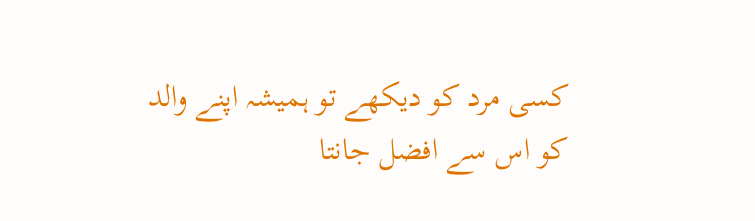کسی مرد کو دیکھے تو ہمیشہ اپنے والد کو اس سے افضل جانتا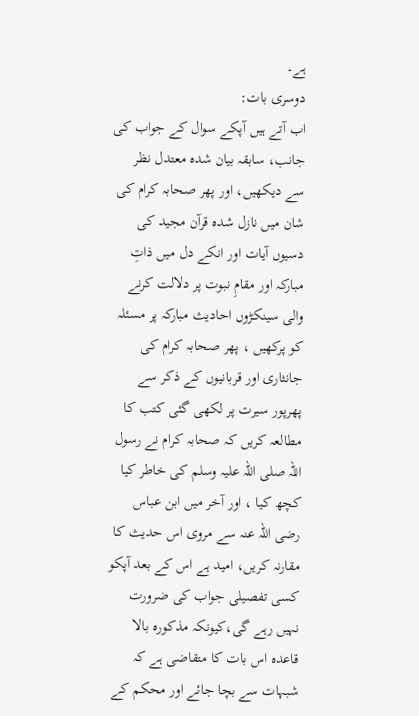ہے۔
دوسری بات:
اب آتے ہیں آپکے سوال کے جواب کی جانب، سابقہ بیان شدہ معتدل نظر سے دیکھیں، اور پھر صحابہ کرام کی شان میں نازل شدہ قرآن مجید کی دسیوں آیات اور انکے دل میں ذاتِ مبارکہ اور مقامِ نبوت پر دلالت کرنے والی سینکڑوں احادیث مبارکہ پر مسئلہ کو پرکھیں ، پھر صحابہ کرام کی جانثاری اور قربانیوں کے ذکر سے پھرپور سیرت پر لکھی گئی کتب کا مطالعہ کریں کہ صحابہ کرام نے رسول اللہ صلی اللہ علیہ وسلم کی خاطر کیا کچھ کیا ، اور آخر میں ابن عباس رضی اللہ عنہ سے مروی اس حدیث کا مقارنہ کریں، امید ہے اس کے بعد آپکو کسی تفصیلی جواب کی ضرورت نہیں رہے گی،کیونکہ مذکورہ بالا قاعدہ اس بات کا متقاضی ہے کہ شبہات سے بچا جائے اور محکم کے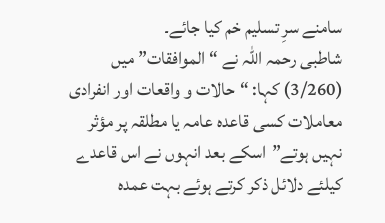سامنے سرِ تسلیم خم کیا جائے۔
شاطبی رحمہ اللہ نے “الموافقات” میں (3/260) کہا: “حالات و واقعات اور انفرادی معاملات کسی قاعدہ عامہ یا مطلقہ پر مؤثر نہیں ہوتے”اسکے بعد انہوں نے اس قاعدے کیلئے دلائل ذکر کرتے ہوئے بہت عمدہ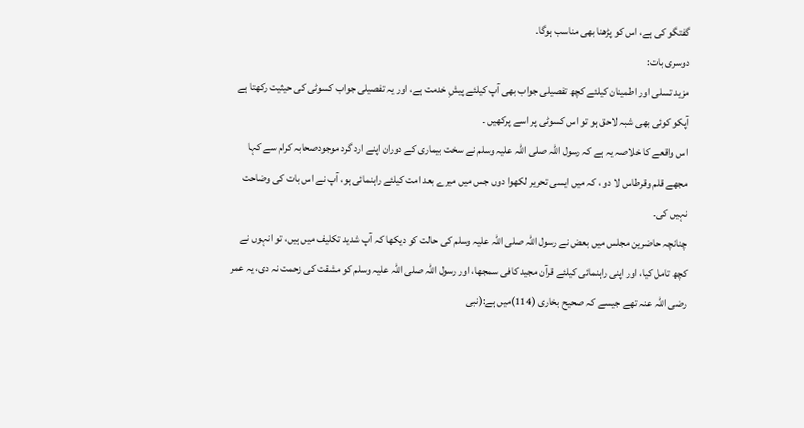گفتگو کی ہے، اس کو پڑھنا بھی مناسب ہوگا۔
دوسری بات:
مزید تسلی اور اطمینان کیلئے کچھ تفصیلی جواب بھی آپ کیلئے پیشِ خدمت ہے، اور یہ تفصیلی جواب کسوٹی کی حیثیت رکھتا ہے آپکو کوئی بھی شبہ لاحق ہو تو اس کسوٹی پر اسے پرکھیں ۔
اس واقعے کا خلاصہ یہ ہے کہ رسول اللہ صلی اللہ علیہ وسلم نے سخت بیماری کے دوران اپنے ارد گرد موجودصحابہ کرام سے کہا مجھے قلم وقرطاس لا دو ، کہ میں ایسی تحریر لکھوا دوں جس میں میرے بعد امت کیلئے راہنمائی ہو، آپ نے اس بات کی وضاحت نہیں کی۔
چنانچہ حاضرین مجلس میں بعض نے رسول اللہ صلی اللہ علیہ وسلم کی حالت کو دیکھا کہ آپ شدید تکلیف میں ہیں، تو انہوں نے کچھ تامل کیا، اور اپنی راہنمائی کیلئے قرآن مجید کافی سمجھا، اور رسول اللہ صلی اللہ علیہ وسلم کو مشقت کی زحمت نہ دی، یہ عمر رضی اللہ عنہ تھے جیسے کہ صحیح بخاری (114)میں ہے:(نبی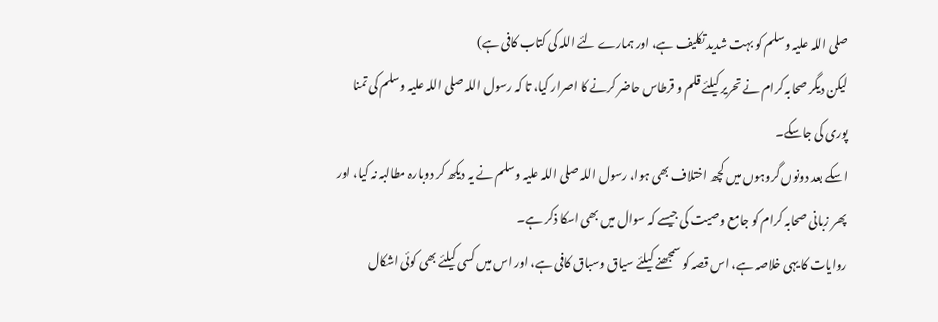صلی اللہ علیہ وسلم کو بہت شدید تکلیف ہے، اور ہمارے لئے اللہ کی کتاب کافی ہے)
لیکن دیگر صحابہ کرام نے تحریر کیلئے قلم و قرطاس حاضر کرنے کا اصرار کیا، تا کہ رسول اللہ صلی اللہ علیہ وسلم کی تمنا پوری کی جاسکے۔
اسکے بعد دونوں گروہوں میں کچھ اختلاف بھی ہوا، رسول اللہ صلی اللہ علیہ وسلم نے یہ دیکھ کر دوبارہ مطالبہ نہ کیا، اور پھر زبانی صحابہ کرام کو جامع وصیت کی جیسے کہ سوال میں بھی اسکا ذکر ہے۔
روایات کا یہی خلاصہ ہے، اس قصہ کو سمجھنے کیلئے سیاق وسباق کافی ہے، اور اس میں کسی کیلئے بھی کوئی اشکال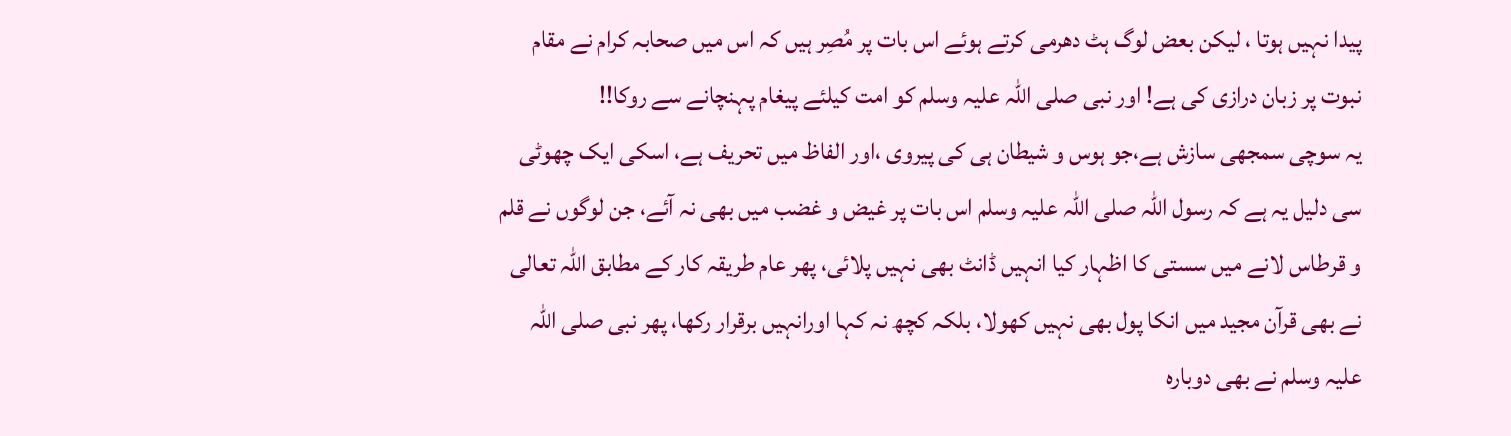پیدا نہیں ہوتا ، لیکن بعض لوگ ہٹ دھرمی کرتے ہوئے اس بات پر مُصِر ہیں کہ اس میں صحابہ کرام نے مقام نبوت پر زبان درازی کی ہے! اور نبی صلی اللہ علیہ وسلم کو امت کیلئے پیغام پہنچانے سے روکا!!
یہ سوچی سمجھی سازش ہے،جو ہوس و شیطان ہی کی پیروی ،اور الفاظ میں تحریف ہے، اسکی ایک چھوٹی سی دلیل یہ ہے کہ رسول اللہ صلی اللہ علیہ وسلم اس بات پر غیض و غضب میں بھی نہ آئے، جن لوگوں نے قلم و قرطاس لانے میں سستی کا اظہار کیا انہیں ڈانٹ بھی نہیں پلائی، پھر عام طریقہ کار کے مطابق اللہ تعالی نے بھی قرآن مجید میں انکا پول بھی نہیں کھولا، بلکہ کچھ نہ کہا اورانہیں برقرار رکھا، پھر نبی صلی اللہ علیہ وسلم نے بھی دوبارہ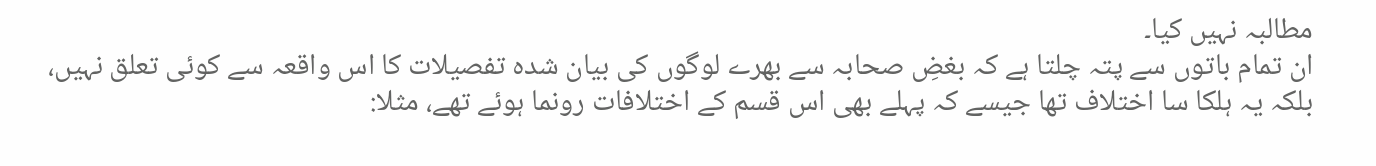مطالبہ نہیں کیا۔
ان تمام باتوں سے پتہ چلتا ہے کہ بغضِ صحابہ سے بھرے لوگوں کی بیان شدہ تفصیلات کا اس واقعہ سے کوئی تعلق نہیں، بلکہ یہ ہلکا سا اختلاف تھا جیسے کہ پہلے بھی اس قسم کے اختلافات رونما ہوئے تھے، مثلا: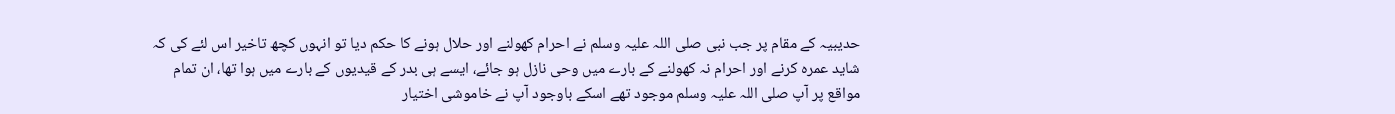حدیبیہ کے مقام پر جب نبی صلی اللہ علیہ وسلم نے احرام کھولنے اور حلال ہونے کا حکم دیا تو انہوں کچھ تاخیر اس لئے کی کہ شاید عمرہ کرنے اور احرام نہ کھولنے کے بارے میں وحی نازل ہو جائے، ایسے ہی بدر کے قیدیوں کے بارے میں ہوا تھا، ان تمام مواقع پر آپ صلی اللہ علیہ وسلم موجود تھے اسکے باوجود آپ نے خاموشی اختیار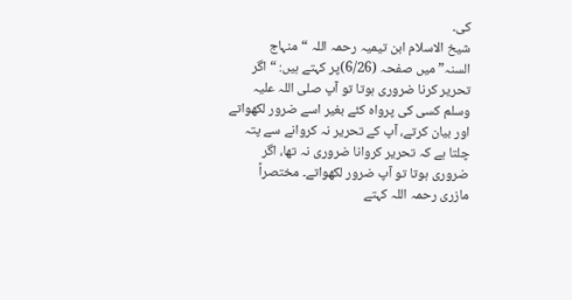کی۔
شیخ الاسلام ابن تیمیہ رحمہ اللہ “منہاج السنہ”میں صفحہ (6/26)پر کہتے ہیں: “اگر تحریر کرنا ضروری ہوتا تو آپ صلی اللہ علیہ وسلم کسی کی پرواہ کئے بغیر اسے ضرور لکھواتے اور بیان کرتے، آپ کے تحریر نہ کروانے سے پتہ چلتا ہے کہ تحریر کروانا ضروری نہ تھا، اگر ضروری ہوتا تو آپ ضرور لکھواتے۔ مختصراً
مازری رحمہ اللہ کہتے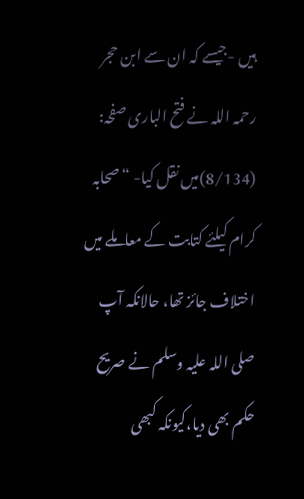ہیں -جیسے کہ ان سے ابن حجر رحمہ اللہ نے فتح الباری صفحہ: (8/134)میں نقل کیا- “صحابہ کرام کیلئے کتابت کے معاملے میں اختلاف جائز تھا، حالانکہ آپ صلی اللہ علیہ وسلم نے صریح حکم بھی دیا،کیونکہ کبھی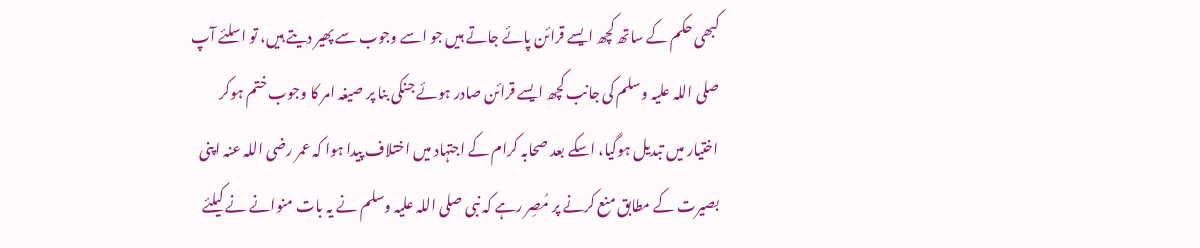کبھی حکم کے ساتھ کچھ ایسے قرائن پائے جاتے ہیں جو اسے وجوب سے پھیر دیتے ہیں، تو اسلئے آپ صلی اللہ علیہ وسلم کی جانب کچھ ایسے قرائن صادر ہوئے جنکی بنا پر صیغہ امر کا وجوب ختم ہوکر اختیار میں تبدیل ہوگیا، اسکے بعد صحابہ کرام کے اجتہاد میں اختلاف پیدا ہوا کہ عمر رضی اللہ عنہ اپنی بصیرت کے مطابق منع کرنے پر مُصِر رہے کہ نبی صلی اللہ علیہ وسلم نے یہ بات منوانے نے کیلئے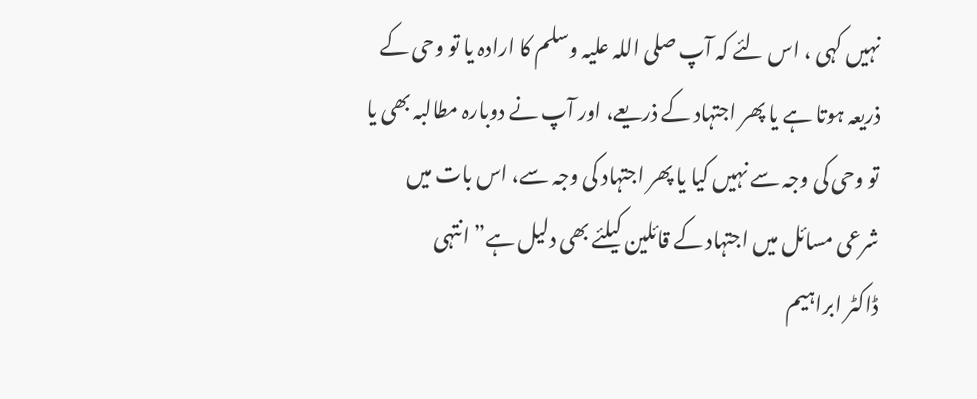نہیں کہی ، اس لئے کہ آپ صلی اللہ علیہ وسلم کا ارادہ یا تو وحی کے ذریعہ ہوتا ہے یا پھر اجتہاد کے ذریعے، اور آپ نے دوبارہ مطالبہ بھی یا تو وحی کی وجہ سے نہیں کیا یا پھر اجتہاد کی وجہ سے، اس بات میں شرعی مسائل میں اجتہاد کے قائلین کیلئے بھی دلیل ہے” انتہی
ڈاکٹر ابراہیم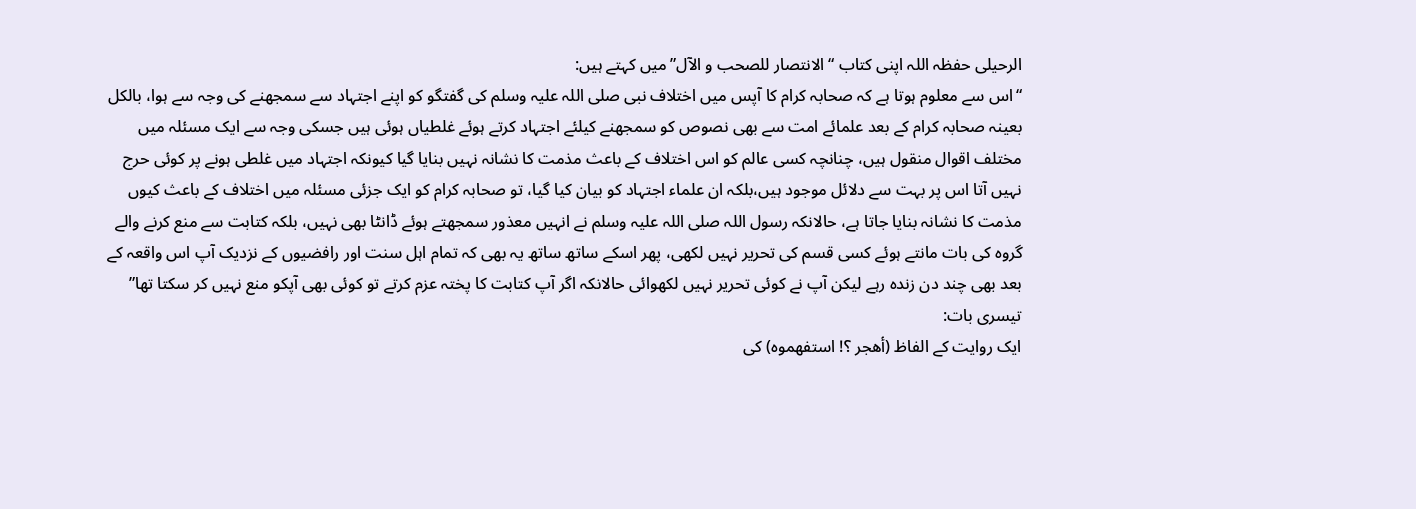الرحیلی حفظہ اللہ اپنی کتاب “الانتصار للصحب و الآل”میں کہتے ہیں:
“اس سے معلوم ہوتا ہے کہ صحابہ کرام کا آپس میں اختلاف نبی صلی اللہ علیہ وسلم کی گفتگو کو اپنے اجتہاد سے سمجھنے کی وجہ سے ہوا، بالکل بعینہ صحابہ کرام کے بعد علمائے امت سے بھی نصوص کو سمجھنے کیلئے اجتہاد کرتے ہوئے غلطیاں ہوئی ہیں جسکی وجہ سے ایک مسئلہ میں مختلف اقوال منقول ہیں، چنانچہ کسی عالم کو اس اختلاف کے باعث مذمت کا نشانہ نہیں بنایا گیا کیونکہ اجتہاد میں غلطی ہونے پر کوئی حرج نہیں آتا اس پر بہت سے دلائل موجود ہیں،بلکہ ان علماء اجتہاد کو بیان کیا گیا، تو صحابہ کرام کو ایک جزئی مسئلہ میں اختلاف کے باعث کیوں مذمت کا نشانہ بنایا جاتا ہے، حالانکہ رسول اللہ صلی اللہ علیہ وسلم نے انہیں معذور سمجھتے ہوئے ڈانٹا بھی نہیں، بلکہ کتابت سے منع کرنے والے گروہ کی بات مانتے ہوئے کسی قسم کی تحریر نہیں لکھی، پھر اسکے ساتھ ساتھ یہ بھی کہ تمام اہل سنت اور رافضیوں کے نزدیک آپ اس واقعہ کے بعد بھی چند دن زندہ رہے لیکن آپ نے کوئی تحریر نہیں لکھوائی حالانکہ اگر آپ کتابت کا پختہ عزم کرتے تو کوئی بھی آپکو منع نہیں کر سکتا تھا”
تیسری بات:
ایک روایت کے الفاظ (أهجر ؟! استفهموه) کی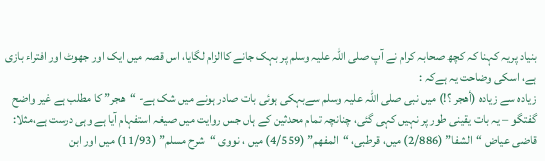بنیاد پریہ کہنا کہ کچھ صحابہ کرام نے آپ صلی اللہ علیہ وسلم پر بہک جانے کاالزام لگایا، اس قصہ میں ایک اور جھوٹ اور افتراء بازی ہے، اسکی وضاحت یہ ہےکہ :
زیادہ سے زیادہ (أهجر ؟!) میں نبی صلی اللہ علیہ وسلم سےبہکی ہوئی بات صادر ہونے میں شک ہے- “هجر” کا مطلب ہے غیر واضح گفتگو – یہ بات یقینی طور پر نہیں کہی گئی، چنانچہ تمام محدثین کے ہاں جس روایت میں صیغہ استفہام آیا ہے وہی درست ہے،مثلا: قاضی عیاض “الشفا” (2/886) میں، قرطبی، “المفھم” (4/559) میں ، نووی “شرح مسلم” (11/93) میں اور ابن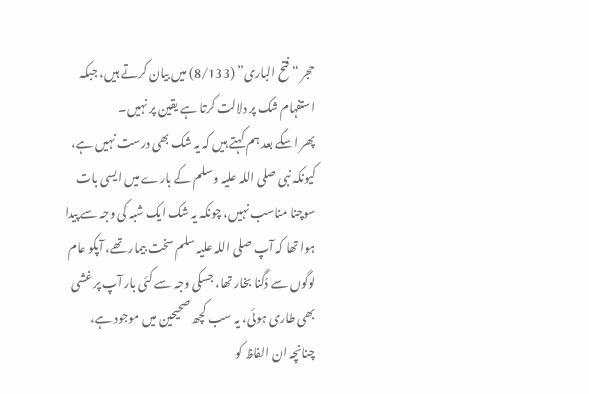حجر “فتح الباری” (8/133) میں بیان کرتے ہیں، جبکہ استفہام شک پر دلالت کرتا ہے یقین پر نہیں۔
پھر اسکے بعد ہم کہتے ہیں کہ یہ شک بھی درست نہیں ہے، کیونکہ نبی صلی اللہ علیہ وسلم کے بارے میں ایسی بات سوچنا مناسب نہیں، چونکہ یہ شک ایک شبہ کی وجہ سے پیدا ہوا تھا کہ آپ صلی اللہ علیہ سلم سخت بیمار تھے، آپکو عام لوگوں سے دُگنا بخار تھا، جسکی وجہ سے کئی بار آپ پر غشی بھی طاری ہوئی، یہ سب کچھ صحیحین میں موجود ہے، چنانچہ ان الفاظ کو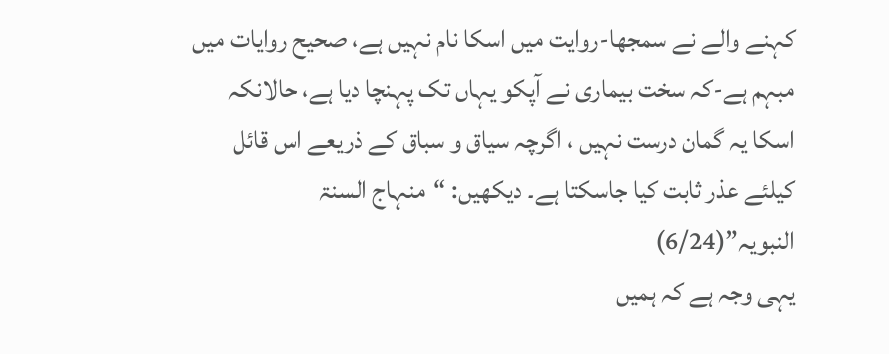کہنے والے نے سمجھا-روایت میں اسکا نام نہیں ہے، صحیح روایات میں مبہم ہے-کہ سخت بیماری نے آپکو یہاں تک پہنچا دیا ہے، حالانکہ اسکا یہ گمان درست نہیں ، اگرچہ سیاق و سباق کے ذریعے اس قائل کیلئے عذر ثابت کیا جاسکتا ہے۔ دیکھیں: “منہاج السنۃ النبویہ”(6/24)
یہی وجہ ہے کہ ہمیں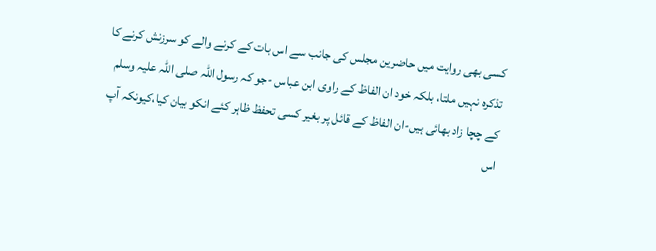کسی بھی روایت میں حاضرین مجلس کی جانب سے اس بات کے کرنے والے کو سرزنش کرنے کا تذکرہ نہیں ملتا، بلکہ خود ان الفاظ کے راوی ابن عباس -جو کہ رسول اللہ صلی اللہ علیہ وسلم کے چچا زاد بھائی ہیں-ان الفاظ کے قائل پر بغیر کسی تحفظ ظاہر کئے انکو بیان کیا،کیونکہ آپ اس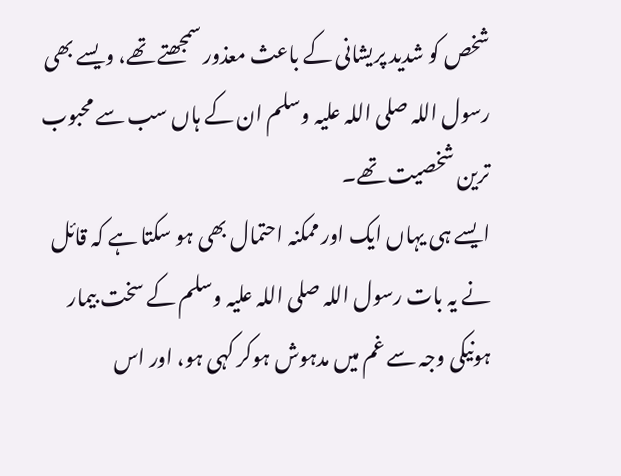شخص کو شدید پریشانی کے باعث معذور سمجھتے تھے، ویسے بھی رسول اللہ صلی اللہ علیہ وسلم ان کے ہاں سب سے محبوب ترین شخصیت تھے۔
ایسے ہی یہاں ایک اور ممکنہ احتمال بھی ہو سکتا ہے کہ قائل نے یہ بات رسول اللہ صلی اللہ علیہ وسلم کے سخت بیمار ہونیکی وجہ سے غم میں مدہوش ہوکر کہی ہو، اور اس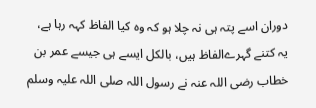دوران اسے پتہ ہی نہ چلا ہو کہ وہ کیا الفاظ کہہ رہا ہے، یہ کتنے گہرےالفاظ ہیں، بالکل ایسے ہی جیسے عمر بن خطاب رضی اللہ عنہ نے رسول اللہ صلی اللہ علیہ وسلم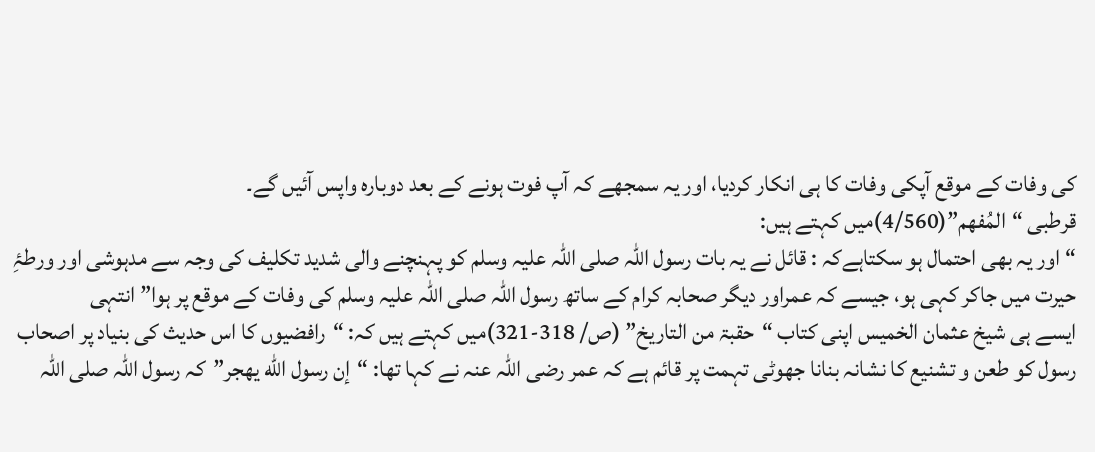کی وفات کے موقع آپکی وفات کا ہی انکار کردیا، اور یہ سمجھے کہ آپ فوت ہونے کے بعد دوبارہ واپس آئیں گے۔
قرطبی “المُفھم”(4/560)میں کہتے ہیں:
“اور یہ بھی احتمال ہو سکتاہےکہ : قائل نے یہ بات رسول اللہ صلی اللہ علیہ وسلم کو پہنچنے والی شدید تکلیف کی وجہ سے مدہوشی اور ورطۂِ حیرت میں جاکر کہی ہو، جیسے کہ عمراور دیگر صحابہ کرام کے ساتھ رسول اللہ صلی اللہ علیہ وسلم کی وفات کے موقع پر ہوا” انتہی
ایسے ہی شیخ عثمان الخمیس اپنی کتاب “حقبۃ من التاریخ” (ص/ 318-321)میں کہتے ہیں کہ: “رافضیوں کا اس حدیث کی بنیاد پر اصحاب رسول کو طعن و تشنیع کا نشانہ بنانا جھوٹی تہمت پر قائم ہے کہ عمر رضی اللہ عنہ نے کہا تھا: “إن رسول الله يهجر”کہ رسول اللہ صلی اللہ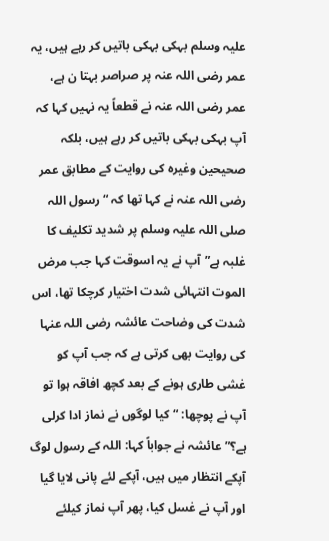علیہ وسلم بہکی بہکی باتیں کر رہے ہیں، یہ عمر رضی اللہ عنہ پر صراصر بہتا ن ہے، عمر رضی اللہ عنہ نے قطعاً یہ نہیں کہا کہ آپ بہکی بہکی باتیں کر رہے ہیں، بلکہ صحیحین وغیرہ کی روایت کے مطابق عمر رضی اللہ عنہ نے کہا تھا کہ “رسول اللہ صلی اللہ علیہ وسلم پر شدید تکلیف کا غلبہ ہے”آپ نے یہ اسوقت کہا جب مرض الموت انتہائی شدت اختیار کرچکا تھا، اس شدت کی وضاحت عائشہ رضی اللہ عنہا کی روایت بھی کرتی ہے کہ جب آپ کو غشی طاری ہونے کے بعد کچھ افاقہ ہوا تو آپ نے پوچھا: “کیا لوگوں نے نماز ادا کرلی ہے؟”عائشہ نے جواباً کہا: اللہ کے رسول لوگ آپکے انتظار میں ہیں، آپکے لئے پانی لایا گیا اور آپ نے غسل کیا، پھر آپ نماز کیلئے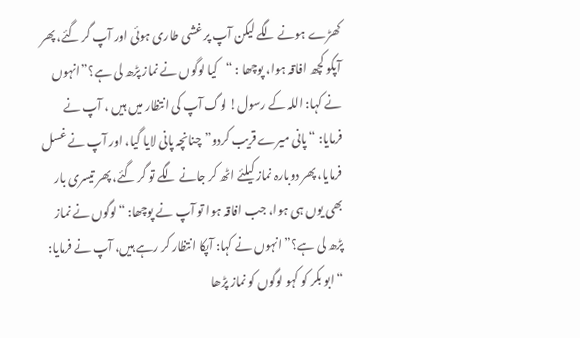کھڑے ہونے لگے لیکن آپ پر غشی طاری ہوئی اور آپ گر گئے، پھر آپکو کچھ افاقہ ہوا، پوچھا : “کیا لوگوں نے نماز پڑھ لی ہے؟”انہوں نے کہا: اللہ کے رسول! لوگ آپ کی انتظار میں ہیں ، آپ نے فرمایا: “پانی میرے قریب کردو”چنانچہ پانی لایا گیا، اور آپ نے غسل فرمایا، پھر دوبارہ نماز کیلئے اٹھ کر جانے لگے تو گر گئے، پھر تیسری بار بھی یوں ہی ہوا، جب افاقہ ہوا تو آپ نے پوچھا: “لوگوں نے نماز پڑھ لی ہے؟” انہوں نے کہا: آپکا انتظار کر رہے ہیں، آپ نے فرمایا: “ابو بکر کو کہو لوگوں کو نماز پڑھا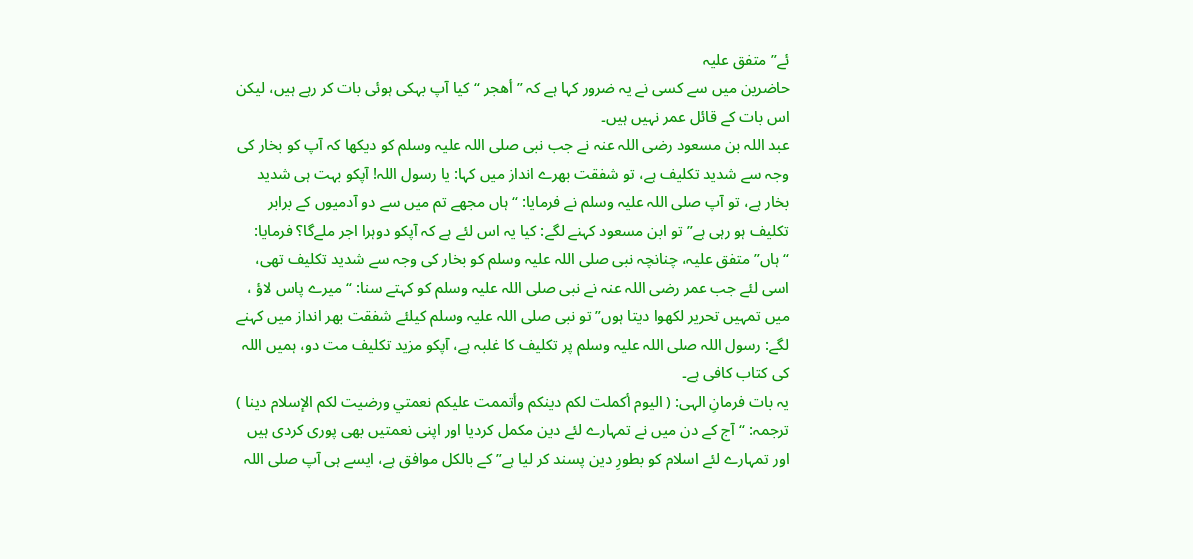ئے” متفق علیہ
حاضرین میں سے کسی نے یہ ضرور کہا ہے کہ ” أهجر “کیا آپ بہکی ہوئی بات کر رہے ہیں، لیکن اس بات کے قائل عمر نہیں ہیں۔
عبد اللہ بن مسعود رضی اللہ عنہ نے جب نبی صلی اللہ علیہ وسلم کو دیکھا کہ آپ کو بخار کی وجہ سے شدید تکلیف ہے، تو شفقت بھرے انداز میں کہا: یا رسول اللہ! آپکو بہت ہی شدید بخار ہے، تو آپ صلی اللہ علیہ وسلم نے فرمایا: “ہاں مجھے تم میں سے دو آدمیوں کے برابر تکلیف ہو رہی ہے” تو ابن مسعود کہنے لگے: کیا یہ اس لئے ہے کہ آپکو دوہرا اجر ملےگا؟ فرمایا: “ہاں” متفق علیہ، چنانچہ نبی صلی اللہ علیہ وسلم کو بخار کی وجہ سے شدید تکلیف تھی، اسی لئے جب عمر رضی اللہ عنہ نے نبی صلی اللہ علیہ وسلم کو کہتے سنا: “میرے پاس لاؤ ، میں تمہیں تحریر لکھوا دیتا ہوں” تو نبی صلی اللہ علیہ وسلم کیلئے شفقت بھر انداز میں کہنے لگے: رسول اللہ صلی اللہ علیہ وسلم پر تکلیف کا غلبہ ہے، آپکو مزید تکلیف مت دو، ہمیں اللہ کی کتاب کافی ہے۔
یہ بات فرمانِ الہی: ( اليوم أكملت لكم دينكم وأتممت عليكم نعمتي ورضيت لكم الإسلام دينا ) ترجمہ: “آج کے دن میں نے تمہارے لئے دین مکمل کردیا اور اپنی نعمتیں بھی پوری کردی ہیں اور تمہارے لئے اسلام کو بطورِ دین پسند کر لیا ہے” کے بالکل موافق ہے، ایسے ہی آپ صلی اللہ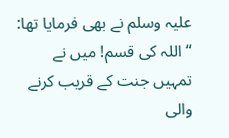علیہ وسلم نے بھی فرمایا تھا: “اللہ کی قسم! میں نے تمہیں جنت کے قریب کرنے والی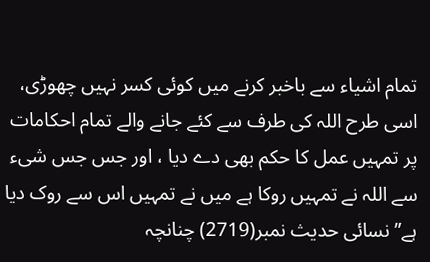تمام اشیاء سے باخبر کرنے میں کوئی کسر نہیں چھوڑی، اسی طرح اللہ کی طرف سے کئے جانے والے تمام احکامات پر تمہیں عمل کا حکم بھی دے دیا ، اور جس جس شیء سے اللہ نے تمہیں روکا ہے میں نے تمہیں اس سے روک دیا ہے” نسائی حدیث نمبر(2719) چنانچہ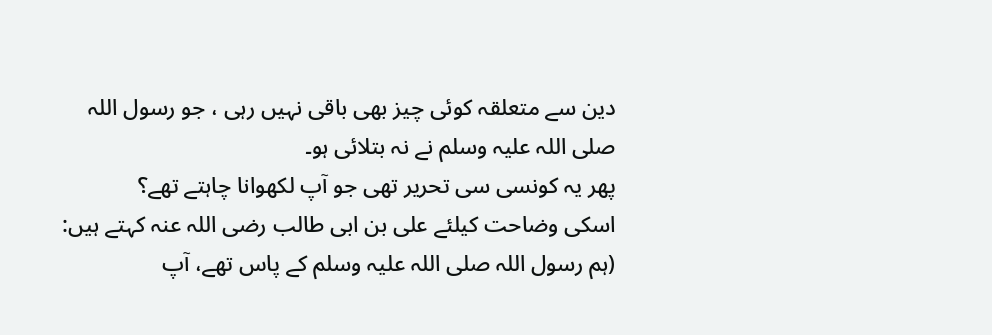دین سے متعلقہ کوئی چیز بھی باقی نہیں رہی ، جو رسول اللہ صلی اللہ علیہ وسلم نے نہ بتلائی ہو۔
پھر یہ کونسی سی تحریر تھی جو آپ لکھوانا چاہتے تھے؟
اسکی وضاحت کیلئے علی بن ابی طالب رضی اللہ عنہ کہتے ہیں: (ہم رسول اللہ صلی اللہ علیہ وسلم کے پاس تھے، آپ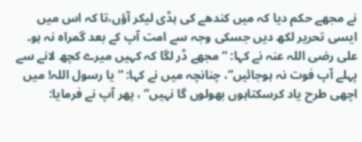نے مجھے حکم دیا کہ میں کندھے کی ہڈی لیکر آؤں،تا کہ اس میں ایسی تحریر لکھ دیں جسکی وجہ سے امت آپ کے بعد گمراہ نہ ہو۔ علی رضی اللہ عنہ نے کہا: “مجھے ڈر لگا کہ کہیں میرے کچھ لانے سے پہلے آپ فوت نہ ہوجائیں”، چنانچہ میں نے کہا: “یا رسول اللہ! میں اچھی طرح یاد کرسکتاہوں بھولوں گا نہیں” ، پھر آپ نے فرمایا: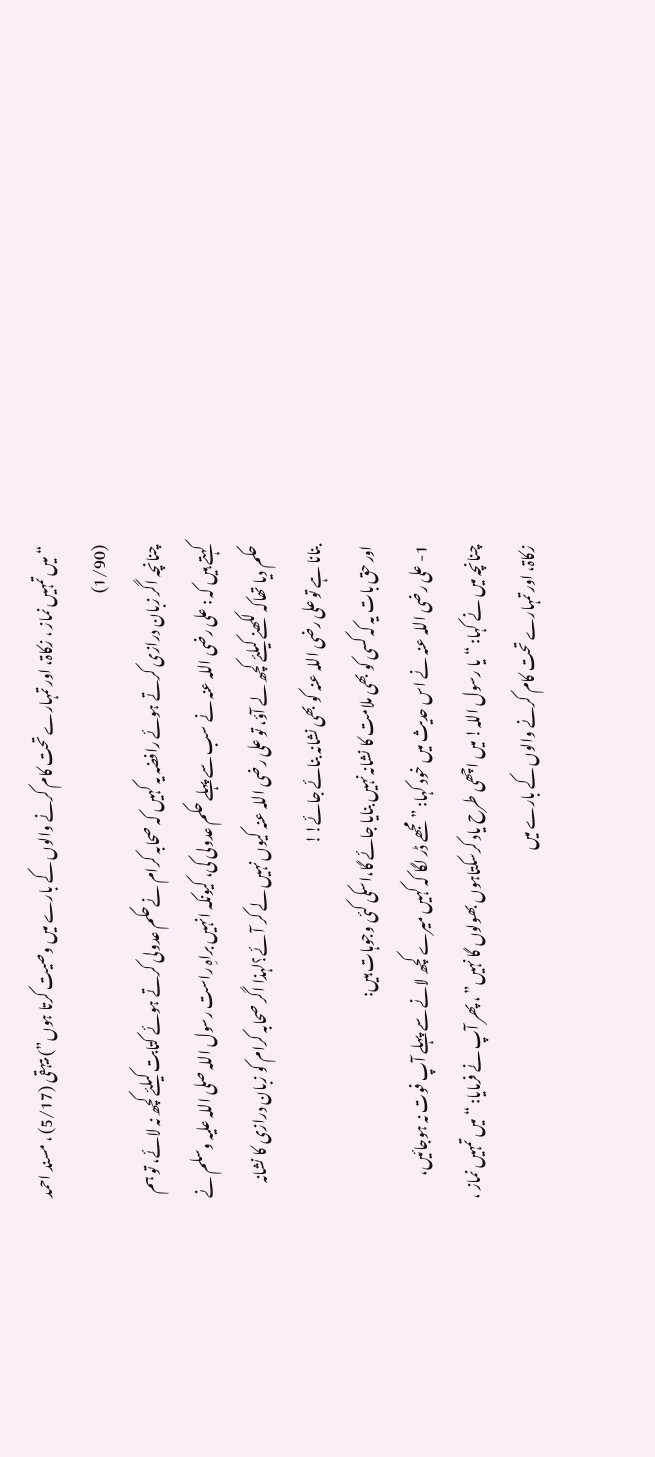“میں تمہیں نماز ، زکاۃ، اور تمہارے تحت کام کرنے والوں کے بارے میں وصیت کرتا ہوں”) بیہقی (5/17) ، مسند احمد (1/90)
چنانچہ اگر زبان درازی کرتے ہوئے رافضہ یہ کہیں کہ صحابہ کرام نےحکم عدولی کرتے ہوئے کتابت کیلئے کچھ نہ لائے، تو ہم کہتے ہیں کہ : علی رضی اللہ عنہ نے سب سے پہلے حکم عدولی کی، کیونکہ انہیں براہِ راست رسول اللہ صلی اللہ علیہ وسلم نے حکم دیا تھاکہ لکھنے کیلئے کچھ لے آؤ، تو علی رضی اللہ عنہ کیوں نہیں لے کر آئے؟لہذا اگر صحابہ کرام کو زبان درازی کا نشانہ بنانا ہے تو علی رضی اللہ عنہ کو بھی نشانہ بنائے جائے!!
اور حق بات یہ کہ کسی کو بھی ملامت کا نشانہ نہیں بنایا جائے گا،اسکی کئی وجوہات ہیں:
1- علی رضی اللہ عنہ نے اس حدیث میں خود کہا: ” مجھے ڈر لگا کہ کہیں میرے کچھ لانے سے پہلے آپ فوت نہ ہوجائیں، چنانچہ میں نے کہا: “یا رسول اللہ! میں اچھی طرح یاد کرسکتاہوں بھولوں گا نہیں” ، پھر آپ نے فرمایا: “میں تمہیں نماز ، زکاۃ، اور تمہارے تحت کام کرنے والوں کے بارے میں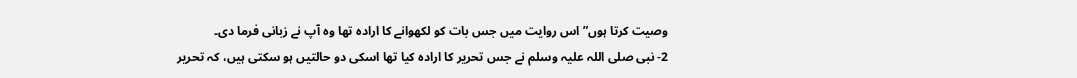وصیت کرتا ہوں” اس روایت میں جس بات کو لکھوانے کا ارادہ تھا وہ آپ نے زبانی فرما دی۔
2- نبی صلی اللہ علیہ وسلم نے جس تحریر کا ارادہ کیا تھا اسکی دو حالتیں ہو سکتی ہیں، کہ تحریر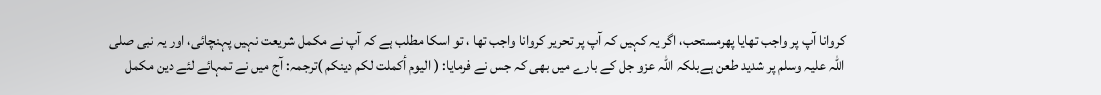کروانا آپ پر واجب تھایا پھرمستحب، اگر یہ کہیں کہ آپ پر تحریر کروانا واجب تھا ، تو اسکا مطلب ہے کہ آپ نے مکمل شریعت نہیں پہنچائی، اور یہ نبی صلی اللہ علیہ وسلم پر شدید طعن ہےبلکہ اللہ عزو جل کے بارے میں بھی کہ جس نے فرمایا: ( اليوم أكملت لكم دينكم )ترجمہ: آج میں نے تمہائے لئے دین مکمل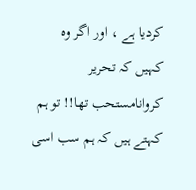کردیا ہے ، اور اگر وہ کہیں کہ تحریر کروانامستحب تھا!! تو ہم کہتے ہیں کہ ہم سب اسی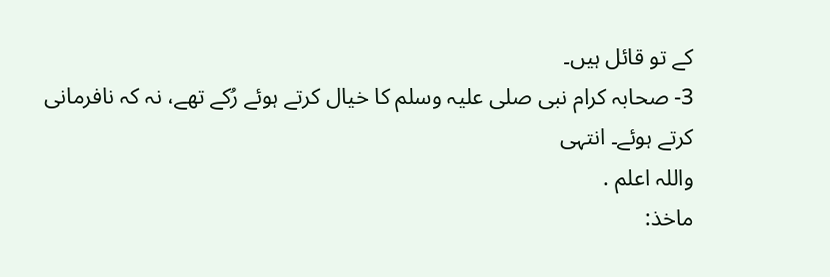کے تو قائل ہیں۔
3- صحابہ کرام نبی صلی علیہ وسلم کا خیال کرتے ہوئے رُکے تھے، نہ کہ نافرمانی کرتے ہوئے۔ انتہی
واللہ اعلم .
ماخذ: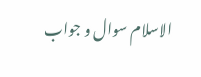الاسلام سوال و جواب